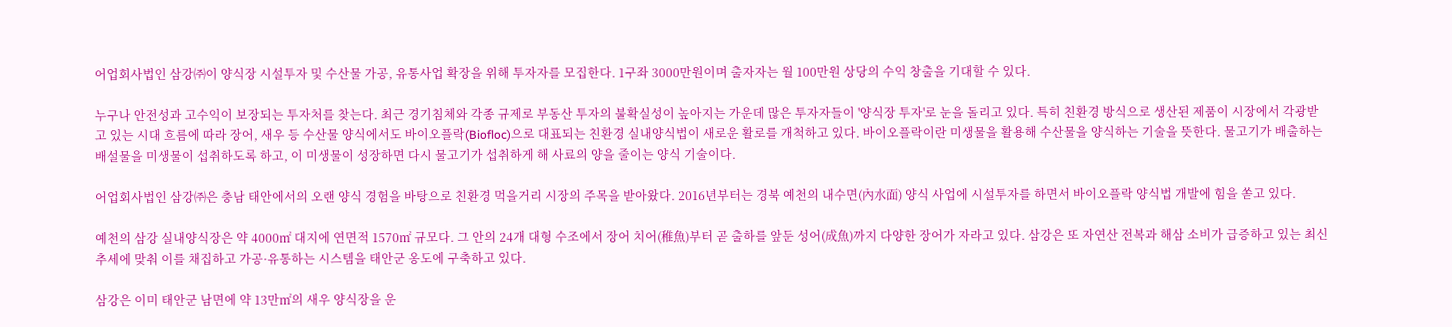어업회사법인 삼강㈜이 양식장 시설투자 및 수산물 가공, 유통사업 확장을 위해 투자자를 모집한다. 1구좌 3000만원이며 출자자는 월 100만원 상당의 수익 창출을 기대할 수 있다.

누구나 안전성과 고수익이 보장되는 투자처를 찾는다. 최근 경기침체와 각종 규제로 부동산 투자의 불확실성이 높아지는 가운데 많은 투자자들이 '양식장 투자'로 눈을 돌리고 있다. 특히 친환경 방식으로 생산된 제품이 시장에서 각광받고 있는 시대 흐름에 따라 장어, 새우 등 수산물 양식에서도 바이오플락(Biofloc)으로 대표되는 친환경 실내양식법이 새로운 활로를 개척하고 있다. 바이오플락이란 미생물을 활용해 수산물을 양식하는 기술을 뜻한다. 물고기가 배출하는 배설물을 미생물이 섭취하도록 하고, 이 미생물이 성장하면 다시 물고기가 섭취하게 해 사료의 양을 줄이는 양식 기술이다.

어업회사법인 삼강㈜은 충남 태안에서의 오랜 양식 경험을 바탕으로 친환경 먹을거리 시장의 주목을 받아왔다. 2016년부터는 경북 예천의 내수면(內水面) 양식 사업에 시설투자를 하면서 바이오플락 양식법 개발에 힘을 쏟고 있다.

예천의 삼강 실내양식장은 약 4000㎡ 대지에 연면적 1570㎡ 규모다. 그 안의 24개 대형 수조에서 장어 치어(稚魚)부터 곧 출하를 앞둔 성어(成魚)까지 다양한 장어가 자라고 있다. 삼강은 또 자연산 전복과 해삼 소비가 급증하고 있는 최신 추세에 맞춰 이를 채집하고 가공·유통하는 시스템을 태안군 옹도에 구축하고 있다.

삼강은 이미 태안군 남면에 약 13만㎡의 새우 양식장을 운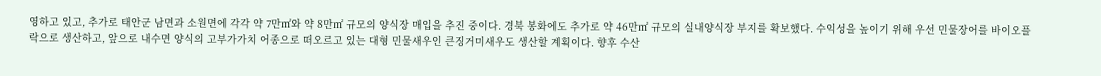영하고 있고, 추가로 태안군 남면과 소원면에 각각 약 7만㎡와 약 8만㎡ 규모의 양식장 매입을 추진 중이다. 경북 봉화에도 추가로 약 46만㎡ 규모의 실내양식장 부지를 확보했다. 수익성을 높이기 위해 우선 민물장어를 바이오플락으로 생산하고, 앞으로 내수면 양식의 고부가가치 어종으로 떠오르고 있는 대형 민물새우인 큰징거미새우도 생산할 계획이다. 향후 수산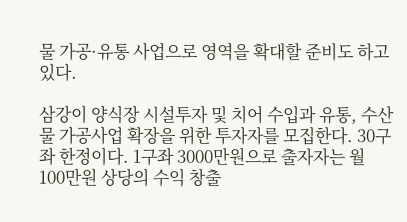물 가공·유통 사업으로 영역을 확대할 준비도 하고 있다.

삼강이 양식장 시설투자 및 치어 수입과 유통, 수산물 가공사업 확장을 위한 투자자를 모집한다. 30구좌 한정이다. 1구좌 3000만원으로 출자자는 월 100만원 상당의 수익 창출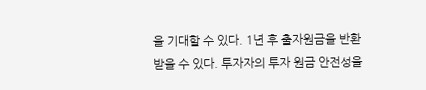을 기대할 수 있다. 1년 후 출자원금을 반환받을 수 있다. 투자자의 투자 원금 안전성을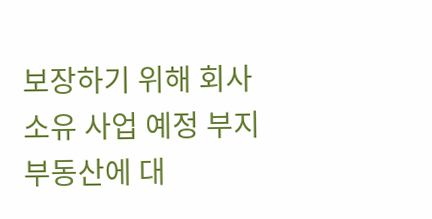보장하기 위해 회사 소유 사업 예정 부지 부동산에 대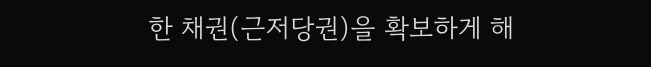한 채권(근저당권)을 확보하게 해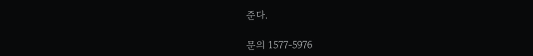준다.

문의 1577-5976